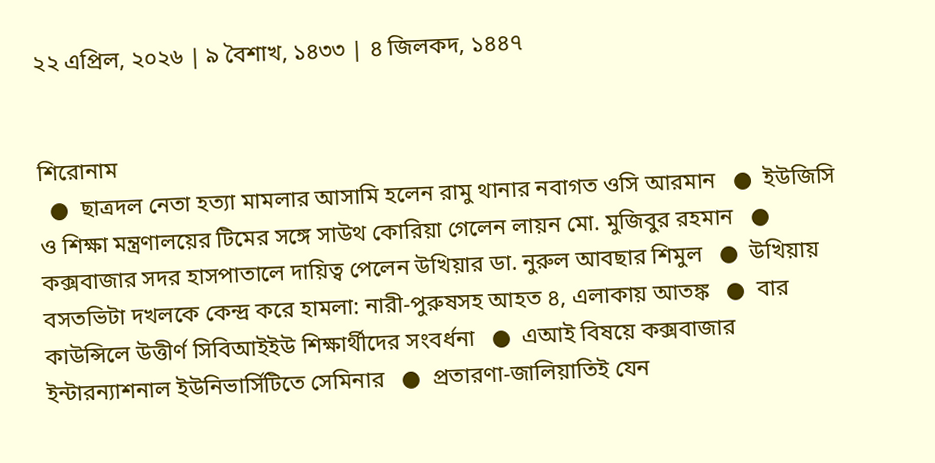২২ এপ্রিল, ২০২৬ | ৯ বৈশাখ, ১৪৩৩ | ৪ জিলকদ, ১৪৪৭


শিরোনাম
  ●  ছাত্রদল নেতা হত্যা মামলার আসামি হলেন রামু থানার নবাগত ওসি আরমান   ●  ইউজিসি ও শিক্ষা মন্ত্রণালয়ের টিমের সঙ্গে সাউথ কোরিয়া গেলেন লায়ন মো. মুজিবুর রহমান   ●  কক্সবাজার সদর হাসপাতালে দায়িত্ব পেলেন উখিয়ার ডা. নুরুল আবছার শিমুল   ●  উখিয়ায় বসতভিটা দখলকে কেন্দ্র করে হামলা: নারী-পুরুষসহ আহত ৪, এলাকায় আতঙ্ক   ●  বার কাউন্সিলে উত্তীর্ণ সিবিআইইউ শিক্ষার্থীদের সংবর্ধনা   ●  এআই বিষয়ে কক্সবাজার ইন্টারন্যাশনাল ইউনিভার্সিটিতে সেমিনার   ●  প্রতারণা-জালিয়াতিই যেন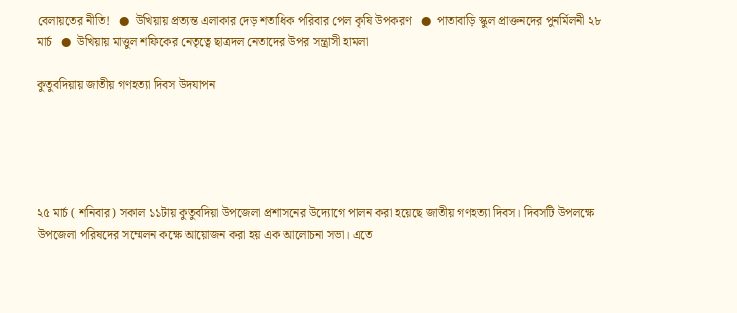বেলায়তের নীতি!   ●  উখিয়ায় প্রত্যন্ত এলাকার দেড় শতাধিক পরিবার পেল কৃষি উপকরণ   ●  পাতাবাড়ি স্কুল প্রাক্তনদের পুনর্মিলনী ২৮ মার্চ   ●  উখিয়ায় মাত্তুল শফিকের নেতৃত্বে ছাত্রদল নেতাদের উপর সন্ত্রাসী হামলা

কুতুবদিয়ায় জাতীয় গণহত্যা দিবস উদযাপন





২৫ মার্চ ( শনিবার) সকাল ১১টায় কুতুবদিয়া উপজেলা প্রশাসনের উদ্যোগে পালন করা হয়েছে জাতীয় গণহত্যা দিবস। দিবসটি উপলক্ষে উপজেলা পরিষদের সম্মেলন কক্ষে আয়োজন করা হয় এক আলোচনা সভা। এতে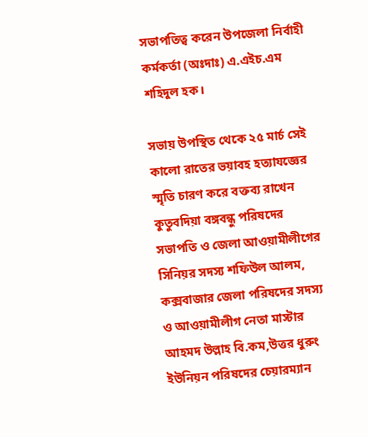সভাপতিত্ব করেন উপজেলা নির্বাহী কর্মকর্তা (অঃদাঃ) এ.এইচ.এম শহিদুল হক।

সভায় উপস্থিত থেকে ২৫ মার্চ সেই কালো রাতের ভয়াবহ হত্যাযজ্ঞের স্মৃতি চারণ করে বক্তব্য রাখেন কুতুবদিয়া বঙ্গবন্ধু পরিষদের সভাপতি ও জেলা আওয়ামীলীগের সিনিয়র সদস্য শফিউল আলম, কক্সবাজার জেলা পরিষদের সদস্য ও আওয়ামীলীগ নেতা মাস্টার আহমদ উল্লাহ বি.কম,উত্তর ধুরুং ইউনিয়ন পরিষদের চেয়ারম্যান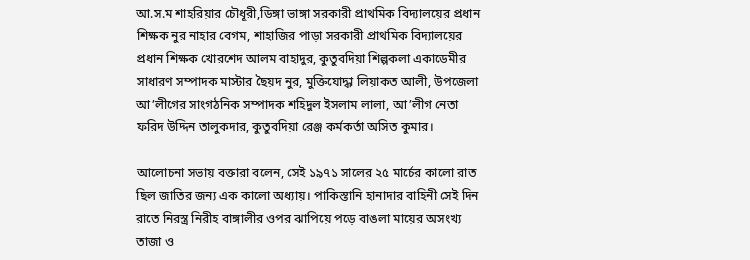আ.স.ম শাহরিয়ার চৌধূরী,ডিঙ্গা ভাঙ্গা সরকারী প্রাথমিক বিদ্যালয়ের প্রধান শিক্ষক নুর নাহার বেগম, শাহাজির পাড়া সরকারী প্রাথমিক বিদ্যালয়ের প্রধান শিক্ষক খোরশেদ আলম বাহাদুর, কুতুবদিয়া শিল্পকলা একাডেমীর সাধারণ সম্পাদক মাস্টার ছৈয়দ নুর, মুক্তিযোদ্ধা লিয়াকত আলী, উপজেলা আ’লীগের সাংগঠনিক সম্পাদক শহিদুল ইসলাম লালা, আ’লীগ নেতা ফরিদ উদ্দিন তালুকদার, কুতুবদিয়া রেঞ্জ কর্মকর্তা অসিত কুমার।

আলোচনা সভায় বক্তারা বলেন, সেই ১৯৭১ সালের ২৫ মার্চের কালো রাত ছিল জাতির জন্য এক কালো অধ্যায়। পাকিস্তানি হানাদার বাহিনী সেই দিন রাতে নিরস্ত্র নিরীহ বাঙ্গালীর ওপর ঝাপিয়ে পড়ে বাঙলা মায়ের অসংখ্য তাজা ও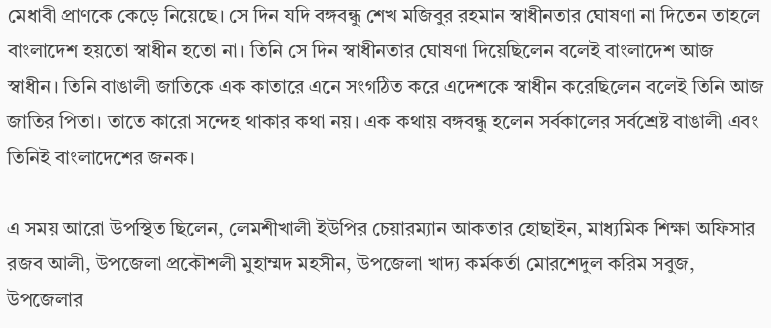মেধাবী প্রাণকে কেড়ে নিয়েছে। সে দিন যদি বঙ্গবন্ধু শেখ মজিবুর রহমান স্বাধীনতার ঘোষণা না দিতেন তাহলে বাংলাদেশ হয়তো স্বাধীন হতো না। তিনি সে দিন স্বাধীনতার ঘোষণা দিয়েছিলেন বলেই বাংলাদেশ আজ স্বাধীন। তিনি বাঙালী জাতিকে এক কাতারে এনে সংগঠিত করে এদেশকে স্বাধীন করেছিলেন বলেই তিনি আজ জাতির পিতা। তাতে কারো সন্দেহ থাকার কথা নয়। এক কথায় বঙ্গবন্ধু হলেন সর্বকালের সর্বশ্রেষ্ট বাঙালী এবং তিনিই বাংলাদেশের জনক।

এ সময় আরো উপস্থিত ছিলেন, লেমশীখালী ইউপির চেয়ারম্যান আকতার হোছাইন, মাধ্যমিক শিক্ষা অফিসার রজব আলী, উপজেলা প্রকৌশলী মুহাম্মদ মহসীন, উপজেলা খাদ্য কর্মকর্তা মোরশেদুল করিম সবুজ, উপজেলার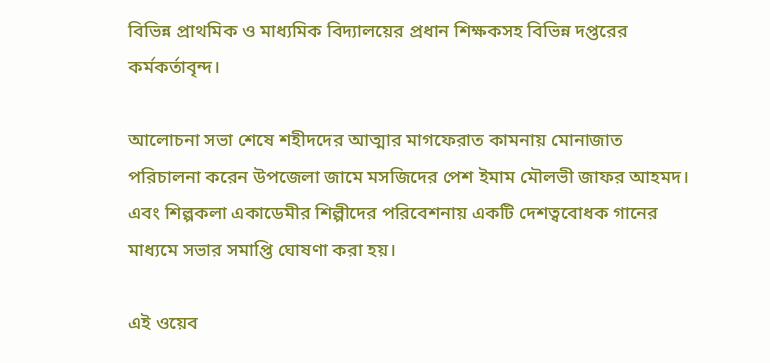বিভিন্ন প্রাথমিক ও মাধ্যমিক বিদ্যালয়ের প্রধান শিক্ষকসহ বিভিন্ন দপ্তরের কর্মকর্তাবৃন্দ।

আলোচনা সভা শেষে শহীদদের আত্মার মাগফেরাত কামনায় মোনাজাত পরিচালনা করেন উপজেলা জামে মসজিদের পেশ ইমাম মৌলভী জাফর আহমদ। এবং শিল্পকলা একাডেমীর শিল্পীদের পরিবেশনায় একটি দেশত্ববোধক গানের মাধ্যমে সভার সমাপ্তি ঘোষণা করা হয়।

এই ওয়েব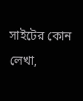সাইটের কোন লেখা,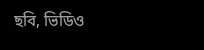ছবি, ভিডিও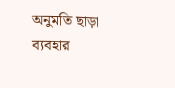অনুমতি ছাড়া ব্যবহার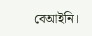বেআইনি।